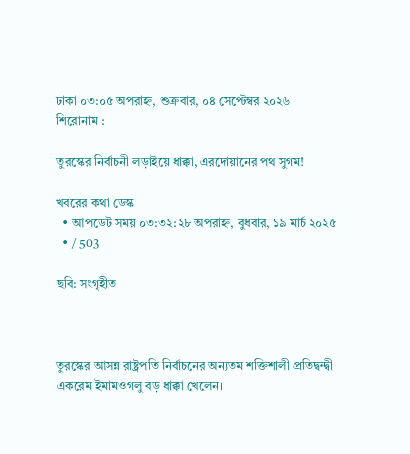ঢাকা ০৩:০৫ অপরাহ্ন, শুক্রবার, ০৪ সেপ্টেম্বর ২০২৬
শিরোনাম :

তুরস্কের নির্বাচনী লড়াইয়ে ধাক্কা, এরদোয়ানের পথ সুগম!

খবরের কথা ডেস্ক
  • আপডেট সময় ০৩:৩২:২৮ অপরাহ্ন, বুধবার, ১৯ মার্চ ২০২৫
  • / 503

ছবি: সংগৃহীত



তুরস্কের আসন্ন রাষ্ট্রপতি নির্বাচনের অন্যতম শক্তিশালী প্রতিদ্বন্দ্বী একরেম ইমামওগলু বড় ধাক্কা খেলেন।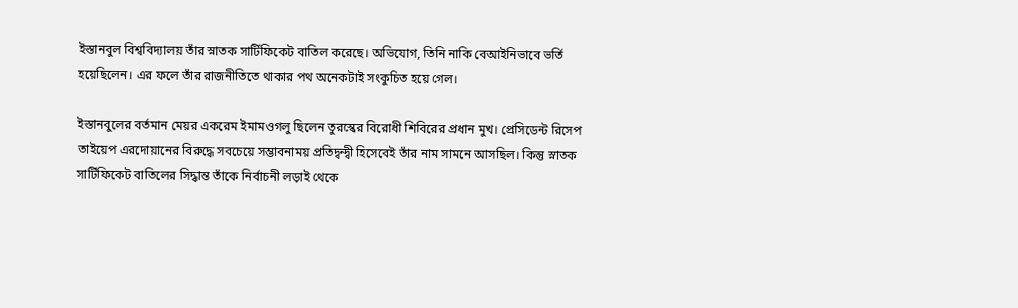ইস্তানবুল বিশ্ববিদ্যালয় তাঁর স্নাতক সার্টিফিকেট বাতিল করেছে। অভিযোগ, তিনি নাকি বেআইনিভাবে ভর্তি হয়েছিলেন। এর ফলে তাঁর রাজনীতিতে থাকার পথ অনেকটাই সংকুচিত হয়ে গেল।

ইস্তানবুলের বর্তমান মেয়র একরেম ইমামওগলু ছিলেন তুরস্কের বিরোধী শিবিরের প্রধান মুখ। প্রেসিডেন্ট রিসেপ তাইয়েপ এরদোয়ানের বিরুদ্ধে সবচেয়ে সম্ভাবনাময় প্রতিদ্বন্দ্বী হিসেবেই তাঁর নাম সামনে আসছিল। কিন্তু স্নাতক সার্টিফিকেট বাতিলের সিদ্ধান্ত তাঁকে নির্বাচনী লড়াই থেকে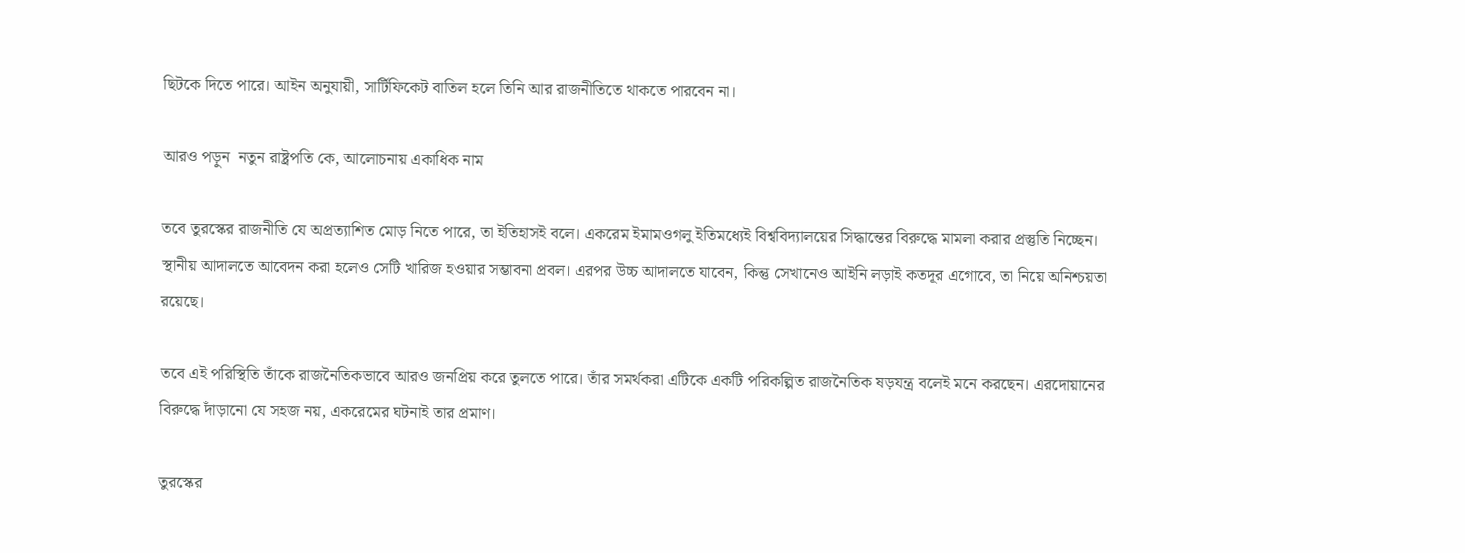ছিটকে দিতে পারে। আইন অনুযায়ী, সার্টিফিকেট বাতিল হলে তিনি আর রাজনীতিতে থাকতে পারবেন না।

আরও পড়ুন  নতুন রাষ্ট্রপতি কে, আলোচনায় একাধিক নাম

তবে তুরস্কের রাজনীতি যে অপ্রত্যাশিত মোড় নিতে পারে, তা ইতিহাসই বলে। একরেম ইমামওগলু ইতিমধ্যেই বিশ্ববিদ্যালয়ের সিদ্ধান্তের বিরুদ্ধে মামলা করার প্রস্তুতি নিচ্ছেন। স্থানীয় আদালতে আবেদন করা হলেও সেটি খারিজ হওয়ার সম্ভাবনা প্রবল। এরপর উচ্চ আদালতে যাবেন, কিন্তু সেখানেও আইনি লড়াই কতদূর এগোবে, তা নিয়ে অনিশ্চয়তা রয়েছে।

তবে এই পরিস্থিতি তাঁকে রাজনৈতিকভাবে আরও জনপ্রিয় করে তুলতে পারে। তাঁর সমর্থকরা এটিকে একটি পরিকল্পিত রাজনৈতিক ষড়যন্ত্র বলেই মনে করছেন। এরদোয়ানের বিরুদ্ধে দাঁড়ানো যে সহজ নয়, একরেমের ঘটনাই তার প্রমাণ।

তুরস্কের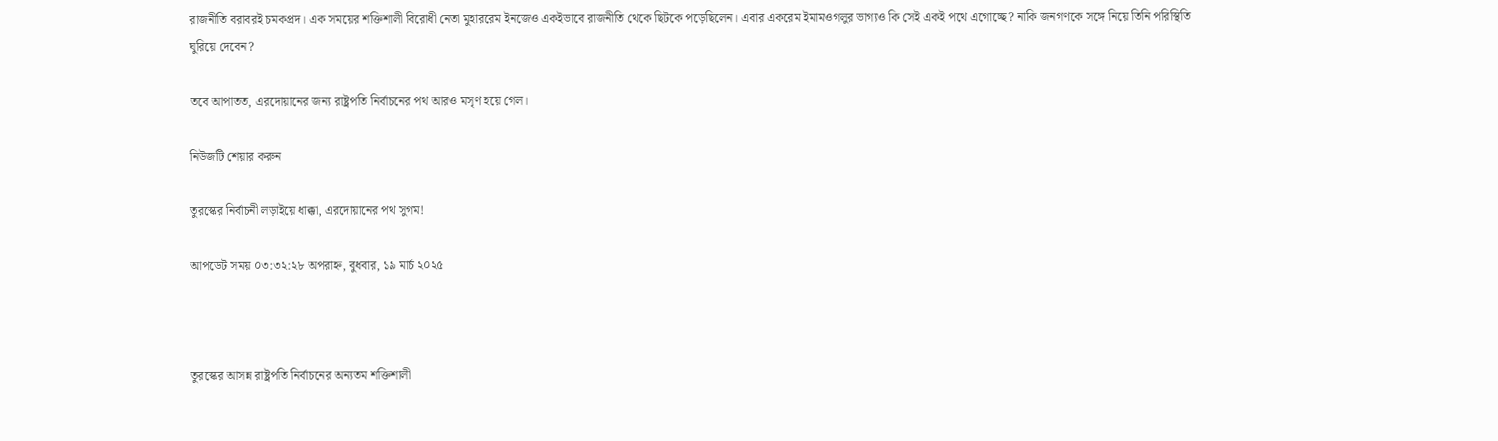রাজনীতি বরাবরই চমকপ্রদ। এক সময়ের শক্তিশালী বিরোধী নেতা মুহাররেম ইনজেও একইভাবে রাজনীতি থেকে ছিটকে পড়েছিলেন। এবার একরেম ইমামওগলুর ভাগ্যও কি সেই একই পথে এগোচ্ছে? নাকি জনগণকে সঙ্গে নিয়ে তিনি পরিস্থিতি ঘুরিয়ে দেবেন?

তবে আপাতত, এরদোয়ানের জন্য রাষ্ট্রপতি নির্বাচনের পথ আরও মসৃণ হয়ে গেল।

নিউজটি শেয়ার করুন

তুরস্কের নির্বাচনী লড়াইয়ে ধাক্কা, এরদোয়ানের পথ সুগম!

আপডেট সময় ০৩:৩২:২৮ অপরাহ্ন, বুধবার, ১৯ মার্চ ২০২৫



তুরস্কের আসন্ন রাষ্ট্রপতি নির্বাচনের অন্যতম শক্তিশালী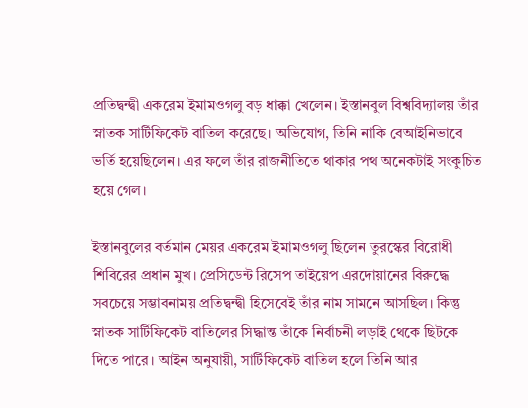প্রতিদ্বন্দ্বী একরেম ইমামওগলু বড় ধাক্কা খেলেন। ইস্তানবুল বিশ্ববিদ্যালয় তাঁর স্নাতক সার্টিফিকেট বাতিল করেছে। অভিযোগ, তিনি নাকি বেআইনিভাবে ভর্তি হয়েছিলেন। এর ফলে তাঁর রাজনীতিতে থাকার পথ অনেকটাই সংকুচিত হয়ে গেল।

ইস্তানবুলের বর্তমান মেয়র একরেম ইমামওগলু ছিলেন তুরস্কের বিরোধী শিবিরের প্রধান মুখ। প্রেসিডেন্ট রিসেপ তাইয়েপ এরদোয়ানের বিরুদ্ধে সবচেয়ে সম্ভাবনাময় প্রতিদ্বন্দ্বী হিসেবেই তাঁর নাম সামনে আসছিল। কিন্তু স্নাতক সার্টিফিকেট বাতিলের সিদ্ধান্ত তাঁকে নির্বাচনী লড়াই থেকে ছিটকে দিতে পারে। আইন অনুযায়ী, সার্টিফিকেট বাতিল হলে তিনি আর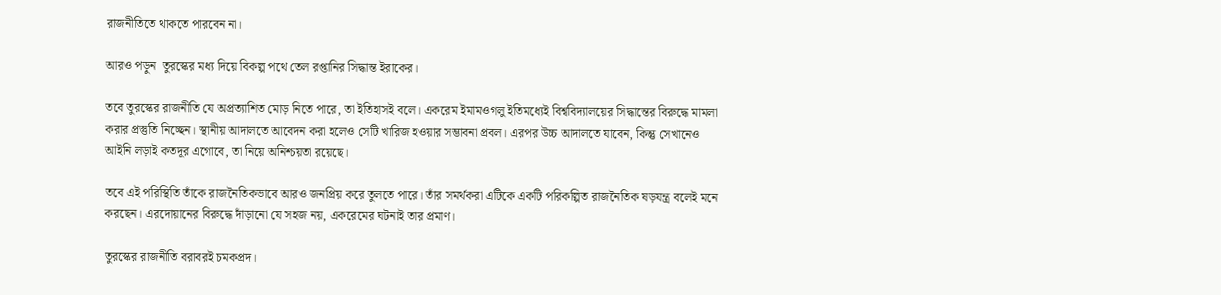রাজনীতিতে থাকতে পারবেন না।

আরও পড়ুন  তুরস্কের মধ্য দিয়ে বিকল্প পথে তেল রপ্তানির সিদ্ধান্ত ইরাকের।

তবে তুরস্কের রাজনীতি যে অপ্রত্যাশিত মোড় নিতে পারে, তা ইতিহাসই বলে। একরেম ইমামওগলু ইতিমধ্যেই বিশ্ববিদ্যালয়ের সিদ্ধান্তের বিরুদ্ধে মামলা করার প্রস্তুতি নিচ্ছেন। স্থানীয় আদালতে আবেদন করা হলেও সেটি খারিজ হওয়ার সম্ভাবনা প্রবল। এরপর উচ্চ আদালতে যাবেন, কিন্তু সেখানেও আইনি লড়াই কতদূর এগোবে, তা নিয়ে অনিশ্চয়তা রয়েছে।

তবে এই পরিস্থিতি তাঁকে রাজনৈতিকভাবে আরও জনপ্রিয় করে তুলতে পারে। তাঁর সমর্থকরা এটিকে একটি পরিকল্পিত রাজনৈতিক ষড়যন্ত্র বলেই মনে করছেন। এরদোয়ানের বিরুদ্ধে দাঁড়ানো যে সহজ নয়, একরেমের ঘটনাই তার প্রমাণ।

তুরস্কের রাজনীতি বরাবরই চমকপ্রদ।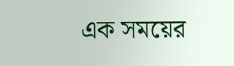এক সময়ের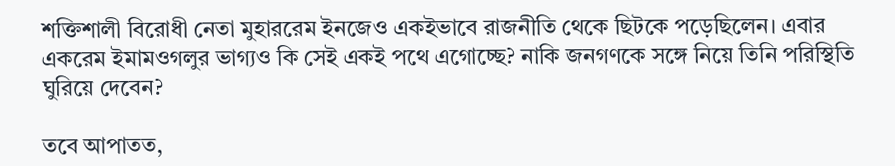শক্তিশালী বিরোধী নেতা মুহাররেম ইনজেও একইভাবে রাজনীতি থেকে ছিটকে পড়েছিলেন। এবার একরেম ইমামওগলুর ভাগ্যও কি সেই একই পথে এগোচ্ছে? নাকি জনগণকে সঙ্গে নিয়ে তিনি পরিস্থিতি ঘুরিয়ে দেবেন?

তবে আপাতত,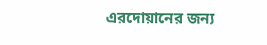এরদোয়ানের জন্য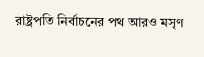রাষ্ট্রপতি নির্বাচনের পথ আরও মসৃণ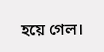হয়ে গেল।